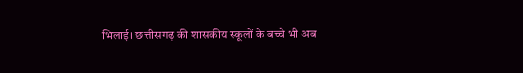भिलाई। छत्तीसगढ़ की शासकीय स्कूलों के बच्चे भी अब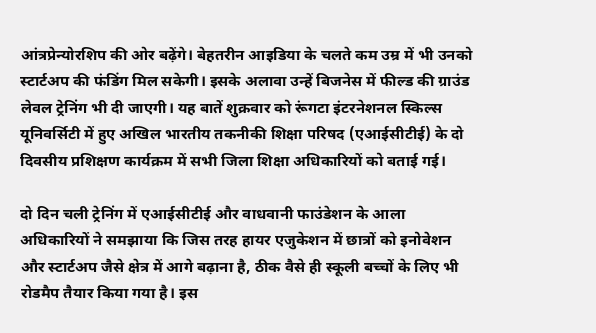आंत्रप्रेन्योरशिप की ओर बढ़ेंगे। बेहतरीन आइडिया के चलते कम उम्र में भी उनको स्टार्टअप की फंडिंग मिल सकेगी। इसके अलावा उन्हें बिजनेस में फील्ड की ग्राउंड लेवल ट्रेनिंग भी दी जाएगी। यह बातें शुक्रवार को रूंगटा इंटरनेशनल स्किल्स यूनिवर्सिटी में हुए अखिल भारतीय तकनीकी शिक्षा परिषद (एआईसीटीई) के दो दिवसीय प्रशिक्षण कार्यक्रम में सभी जिला शिक्षा अधिकारियों को बताई गई।

दो दिन चली ट्रेनिंग में एआईसीटीई और वाधवानी फाउंडेशन के आला अधिकारियों ने समझाया कि जिस तरह हायर एजुकेशन में छात्रों को इनोवेशन और स्टार्टअप जैसे क्षेत्र में आगे बढ़ाना है, ठीक वैसे ही स्कूली बच्चों के लिए भी रोडमैप तैयार किया गया है। इस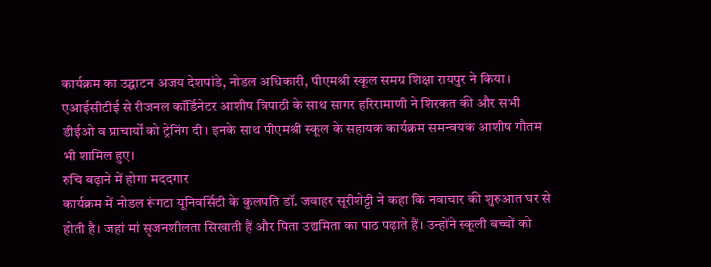कार्यक्रम का उद्घाटन अजय देशपांडे, नोडल अधिकारी, पीएमश्री स्कूल समग्र शिक्षा रायपुर ने किया। एआईसीटीई से रीजनल कॉर्डिनेटर आशीष त्रिपाठी के साथ सागर हरिरामाणी ने शिरकत की और सभी डीईओ व प्राचार्यों को ट्रेनिंग दी। इनके साथ पीएमश्री स्कूल के सहायक कार्यक्रम समन्वयक आशीष गौतम भी शामिल हुए।
रुचि बढ़ाने में होगा मददगार
कार्यक्रम में नोडल रूंगटा यूनिवर्सिटी के कुलपति डॉ. जवाहर सूरीशेट्टी ने कहा कि नवाचार की शुरुआत घर से होती है। जहां मां सृजनशीलता सिखाती हैं और पिता उद्यमिता का पाठ पढ़ाते हैं। उन्होंने स्कूली बच्चों को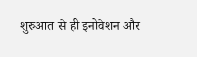शुरुआत से ही इनोवेशन और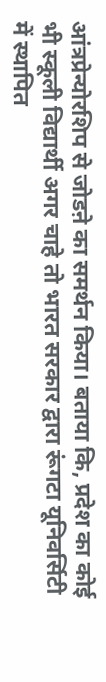आंत्रप्रेन्योरशिप से जोडऩे का समर्थन किया। बताया कि, प्रदेश का कोई भी स्कूली विद्यार्थी अगर चाहे तो भारत सरकार द्वारा रूंगटा यूनिवर्सिटी में स्थापित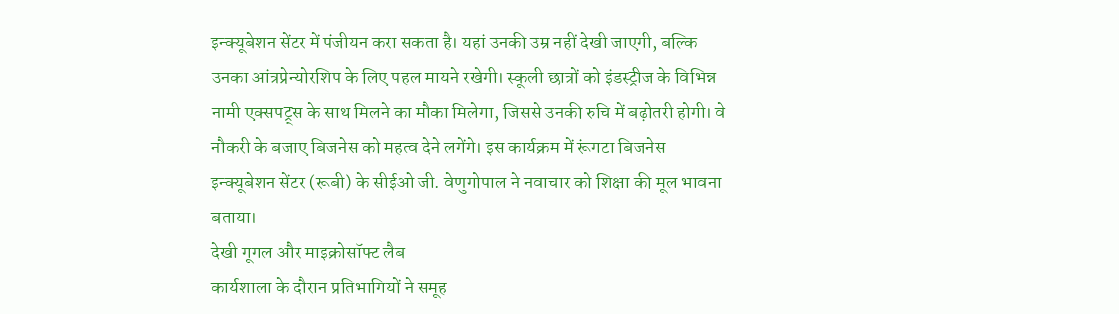इन्क्यूबेशन सेंटर में पंजीयन करा सकता है। यहां उनकी उम्र नहीं देखी जाएगी, बल्कि उनका आंत्रप्रेन्योरशिप के लिए पहल मायने रखेगी। स्कूली छात्रों को इंडस्ट्रीज के विभिन्न नामी एक्सपट्र्स के साथ मिलने का मौका मिलेगा, जिससे उनकी रुचि में बढ़ोतरी होगी। वे नौकरी के बजाए बिजनेस को महत्व देने लगेंगे। इस कार्यक्रम में रूंगटा बिजनेस इन्क्यूबेशन सेंटर (रूबी) के सीईओ जी. वेणुगोपाल ने नवाचार को शिक्षा की मूल भावना बताया।
देखी गूगल और माइक्रोसॉफ्ट लैब
कार्यशाला के दौरान प्रतिभागियों ने समूह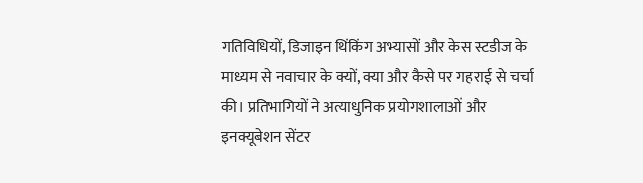गतिविधियों, डिजाइन थिंकिंग अभ्यासों और केस स्टडीज के माध्यम से नवाचार के क्यों, क्या और कैसे पर गहराई से चर्चा की। प्रतिभागियों ने अत्याधुनिक प्रयोगशालाओं और इनक्यूबेशन सेंटर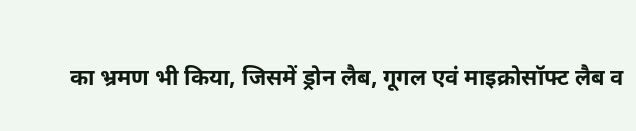का भ्रमण भी किया, जिसमें ड्रोन लैब, गूगल एवं माइक्रोसॉफ्ट लैब व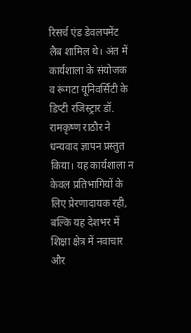रिसर्च एंड डेवलपमेंट लैब शामिल थे। अंत में कार्यशाला के संयोजक व रूंगटा यूनिवर्सिटी के डिप्टी रजिस्ट्रार डॉ. रामकृष्ण राठौर ने धन्यवाद ज्ञापन प्रस्तुत किया। यह कार्यशाला न केवल प्रतिभागियों के लिए प्रेरणादायक रही, बल्कि यह देशभर में शिक्षा क्षेत्र में नवाचार और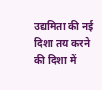उद्यमिता की नई दिशा तय करने की दिशा में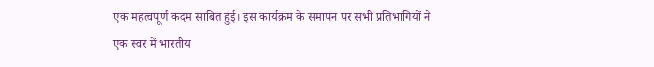एक महत्वपूर्ण कदम साबित हुई। इस कार्यक्रम के समापन पर सभी प्रतिभागियों ने एक स्वर में भारतीय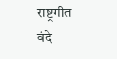राष्ट्रगीत वंदे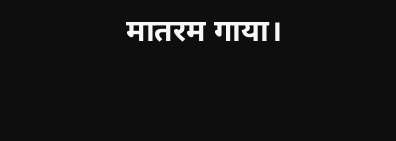मातरम गाया।